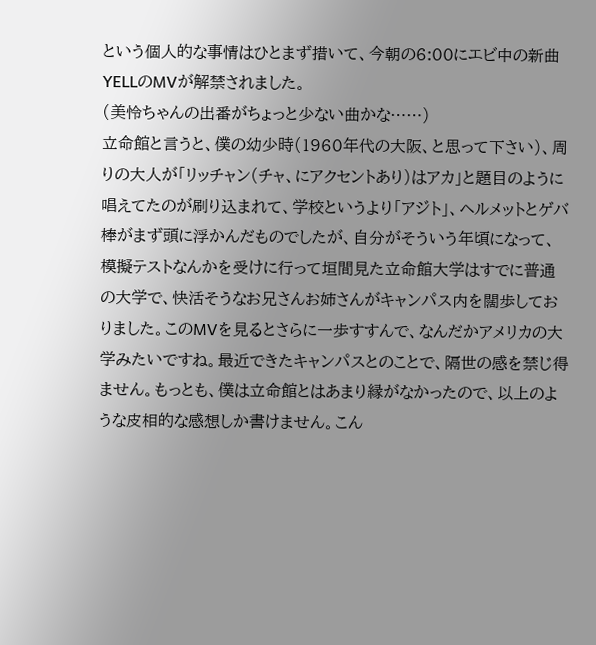という個人的な事情はひとまず措いて、今朝の6:00にエビ中の新曲YELLのMVが解禁されました。
(美怜ちゃんの出番がちょっと少ない曲かな……)
立命館と言うと、僕の幼少時(1960年代の大阪、と思って下さい)、周りの大人が「リッチャン(チャ、にアクセントあり)はアカ」と題目のように唱えてたのが刷り込まれて、学校というより「アジト」、ヘルメットとゲバ棒がまず頭に浮かんだものでしたが、自分がそういう年頃になって、模擬テストなんかを受けに行って垣間見た立命館大学はすでに普通の大学で、快活そうなお兄さんお姉さんがキャンパス内を闊歩しておりました。このMVを見るとさらに一歩すすんで、なんだかアメリカの大学みたいですね。最近できたキャンパスとのことで、隔世の感を禁じ得ません。もっとも、僕は立命館とはあまり縁がなかったので、以上のような皮相的な感想しか書けません。こん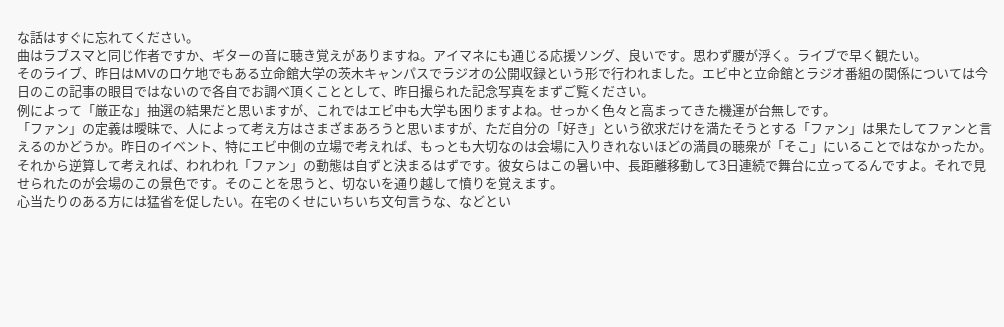な話はすぐに忘れてください。
曲はラブスマと同じ作者ですか、ギターの音に聴き覚えがありますね。アイマネにも通じる応援ソング、良いです。思わず腰が浮く。ライブで早く観たい。
そのライブ、昨日はMVのロケ地でもある立命館大学の茨木キャンパスでラジオの公開収録という形で行われました。エビ中と立命館とラジオ番組の関係については今日のこの記事の眼目ではないので各自でお調べ頂くこととして、昨日撮られた記念写真をまずご覧ください。
例によって「厳正な」抽選の結果だと思いますが、これではエビ中も大学も困りますよね。せっかく色々と高まってきた機運が台無しです。
「ファン」の定義は曖昧で、人によって考え方はさまざまあろうと思いますが、ただ自分の「好き」という欲求だけを満たそうとする「ファン」は果たしてファンと言えるのかどうか。昨日のイベント、特にエビ中側の立場で考えれば、もっとも大切なのは会場に入りきれないほどの満員の聴衆が「そこ」にいることではなかったか。それから逆算して考えれば、われわれ「ファン」の動態は自ずと決まるはずです。彼女らはこの暑い中、長距離移動して3日連続で舞台に立ってるんですよ。それで見せられたのが会場のこの景色です。そのことを思うと、切ないを通り越して憤りを覚えます。
心当たりのある方には猛省を促したい。在宅のくせにいちいち文句言うな、などとい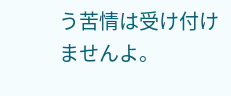う苦情は受け付けませんよ。